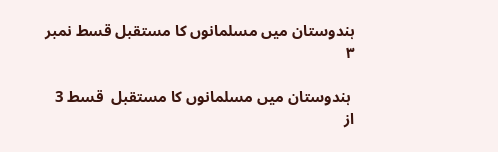ہندوستان میں مسلمانوں کا مستقبل قسط نمبر ۳

 ہندوستان میں مسلمانوں کا مستقبل  قسط 3 از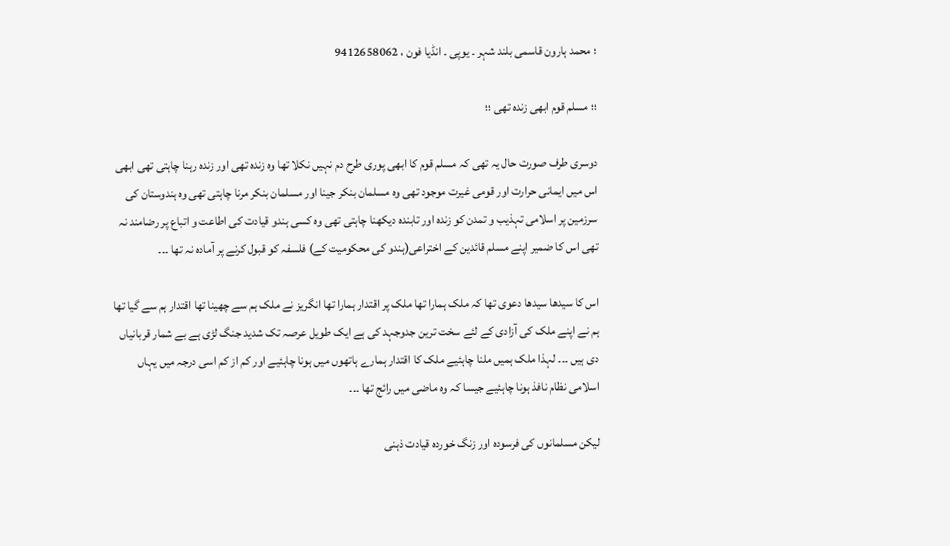؛ محمد ہارون قاسمی بلند شہر ۔ یوپی ۔ انڈیا فون ، 9412658062

؛؛ مسلم قوم ابھی زندہ تھی ؛؛

دوسری طرف صورت حال یہ تھی کہ مسلم قوم کا ابھی پوری طرح دم نہیں نکلا تھا وہ زندہ تھی اور زندہ رہنا چاہتی تھی ابھی اس میں ایمانی حرارت اور قومی غیرت موجود تھی وہ مسلمان بنکر جینا اور مسلمان بنکر مرنا چاہتی تھی وہ ہندوستان کی سرزمین پر اسلامی تہذیب و تمدن کو زندہ اور تابندہ دیکھنا چاہتی تھی وہ کسی ہندو قیادت کی اطاعت و اتباع پر رضامند نہ تھی اس کا ضمیر اپنے مسلم قائدین کے اختراعی(ہندو کی محکومیت کے) فلسفہ کو قبول کرنے پر آمادہ نہ تھا ۔۔۔

اس کا سیدھا سیدھا دعوی تھا کہ ملک ہمارا تھا ملک پر اقتدار ہمارا تھا انگریز نے ملک ہم سے چھینا تھا اقتدار ہم سے گیا تھا ہم نے اپنے ملک کی آزادی کے لئے سخت ترین جدوجہد کی ہے ایک طویل عرصہ تک شدید جنگ لڑی ہے بے شمار قربانیاں دی ہیں ۔۔۔ لہذا ملک ہمیں ملنا چاہئیے ملک کا اقتدار ہمارے ہاتھوں میں ہونا چاہئیے اور کم از کم اسی درجہ میں یہاں اسلامی نظام نافذ ہونا چاہئیے جیسا کہ وہ ماضی میں رائج تھا ۔۔۔

لیکن مسلمانوں کی فرسودہ اور زنگ خوردہ قیادت ذہنی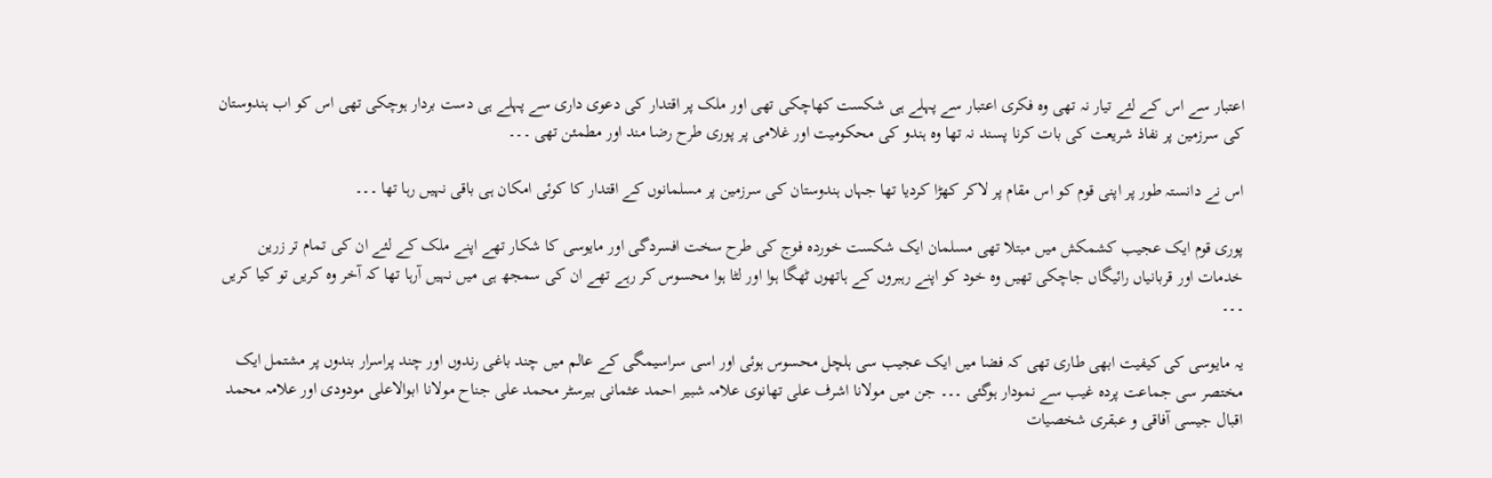اعتبار سے اس کے لئے تیار نہ تھی وہ فکری اعتبار سے پہلے ہی شکست کھاچکی تھی اور ملک پر اقتدار کی دعوی داری سے پہلے ہی دست بردار ہوچکی تھی اس کو اب ہندوستان کی سرزمین پر نفاذ شریعت کی بات کرنا پسند نہ تھا وہ ہندو کی محکومیت اور غلامی پر پوری طرح رضا مند اور مطمئن تھی ۔۔۔

اس نے دانستہ طور پر اپنی قوم کو اس مقام پر لاکر کھڑا کردیا تھا جہاں ہندوستان کی سرزمین پر مسلمانوں کے اقتدار کا کوئی امکان ہی باقی نہیں رہا تھا ۔۔۔

پوری قوم ایک عجیب کشمکش میں مبتلا تھی مسلمان ایک شکست خوردہ فوج کی طرح سخت افسردگی اور مایوسی کا شکار تھے اپنے ملک کے لئے ان کی تمام تر زرین خدمات اور قربانیاں رائیگاں جاچکی تھیں وہ خود کو اپنے رہبروں کے ہاتھوں ٹھگا ہوا اور لٹا ہوا محسوس کر رہے تھے ان کی سمجھ ہی میں نہیں آرہا تھا کہ آخر وہ کریں تو کیا کریں ۔۔۔

یہ مایوسی کی کیفیت ابھی طاری تھی کہ فضا میں ایک عجیب سی ہلچل محسوس ہوئی اور اسی سراسیمگی کے عالم میں چند باغی رندوں اور چند پراسرار بندوں پر مشتمل ایک مختصر سی جماعت پردہ غیب سے نمودار ہوگئی ۔۔۔ جن میں مولانا اشرف علی تھانوی علامہ شبیر احمد عثمانی بیرسٹر محمد علی جناح مولانا ابوالاعلی مودودی اور علامہ محمد اقبال جیسی آفاقی و عبقری شخصیات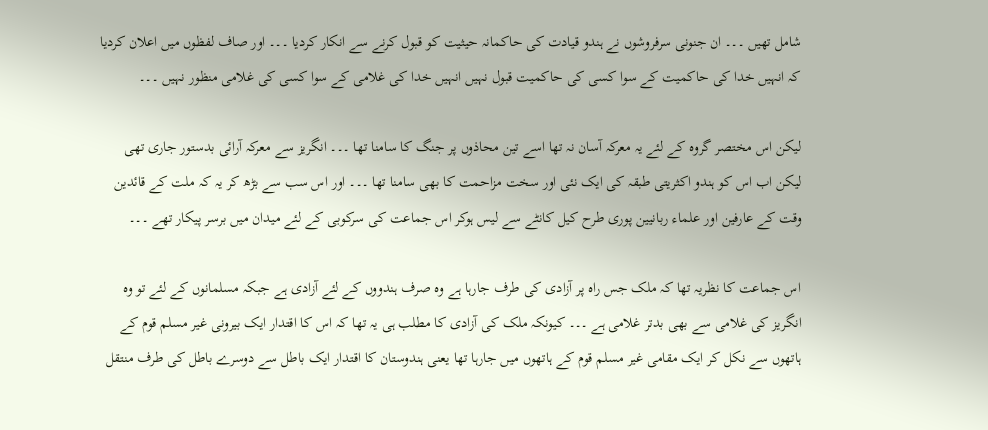شامل تھیں ۔۔۔ ان جنونی سرفروشوں نے ہندو قیادت کی حاکمانہ حیثیت کو قبول کرنے سے انکار کردیا ۔۔۔ اور صاف لفظوں میں اعلان کردیا کہ انہیں خدا کی حاکمیت کے سوا کسی کی حاکمیت قبول نہیں انہیں خدا کی غلامی کے سوا کسی کی غلامی منظور نہیں ۔۔۔

لیکن اس مختصر گروہ کے لئے یہ معرکہ آسان نہ تھا اسے تین محاذوں پر جنگ کا سامنا تھا ۔۔۔ انگریز سے معرکہ آرائی بدستور جاری تھی لیکن اب اس کو ہندو اکثریتی طبقہ کی ایک نئی اور سخت مزاحمت کا بھی سامنا تھا ۔۔۔ اور اس سب سے بڑھ کر یہ کہ ملت کے قائدین وقت کے عارفین اور علماء ربانیین پوری طرح کیل کانٹے سے لیس ہوکر اس جماعت کی سرکوبی کے لئے میدان میں برسر پیکار تھے ۔۔۔

اس جماعت کا نظریہ تھا کہ ملک جس راہ پر آزادی کی طرف جارہا ہے وہ صرف ہندووں کے لئے آزادی ہے جبکہ مسلمانوں کے لئے تو وہ انگریز کی غلامی سے بھی بدتر غلامی ہے ۔۔۔ کیونکہ ملک کی آزادی کا مطلب ہی یہ تھا کہ اس کا اقتدار ایک بیرونی غیر مسلم قوم کے ہاتھوں سے نکل کر ایک مقامی غیر مسلم قوم کے ہاتھوں میں جارہا تھا یعنی ہندوستان کا اقتدار ایک باطل سے دوسرے باطل کی طرف منتقل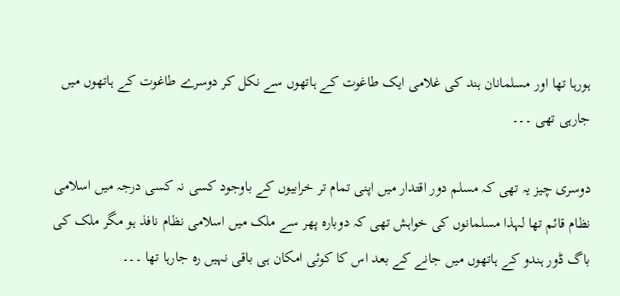ہورہا تھا اور مسلمانان ہند کی غلامی ایک طاغوت کے ہاتھوں سے نکل کر دوسرے طاغوت کے ہاتھوں میں جارہی تھی ۔۔۔

دوسری چیز یہ تھی کہ مسلم دور اقتدار میں اپنی تمام تر خرابیوں کے باوجود کسی نہ کسی درجہ میں اسلامی نظام قائم تھا لہذا مسلمانوں کی خواہش تھی کہ دوبارہ پھر سے ملک میں اسلامی نظام نافذ ہو مگر ملک کی باگ ڈور ہندو کے ہاتھوں میں جانے کے بعد اس کا کوئی امکان ہی باقی نہیں رہ جارہا تھا ۔۔۔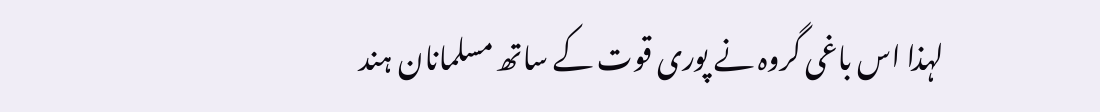لہذا اس باغی گروہ نے پوری قوت کے ساتھ مسلمانان ہند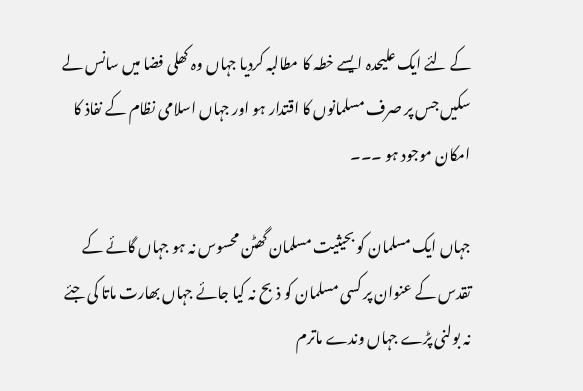کے لئے ایک علیحدہ ایسے خطہ کا مطالبہ کردیا جہاں وہ کھلی فضا میں سانس لے سکیں جس پر صرف مسلمانوں کا اقتدار ہو اور جہاں اسلامی نظام کے نفاذ کا امکان موجود ہو ۔۔۔

جہاں ایک مسلمان کو بحیثیت مسلمان گھٹن محسوس نہ ہو جہاں گائے کے تقدس کے عنوان پر کسی مسلمان کو ذبح نہ کیا جائے جہاں بھارت ماتا کی جئے نہ بولنی پڑے جہاں وندے ماترم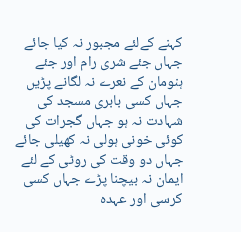کہنے کےلئے مجبور نہ کیا جائے جہاں جئے شری رام اور جئے ہنومان کے نعرے نہ لگانے پڑیں جہاں کسی بابری مسجد کی شہادت نہ ہو جہاں گجرات کی کوئی خونی ہولی نہ کھیلی جائے جہاں دو وقت کی روٹی کے لئے ایمان نہ بیچنا پڑے جہاں کسی کرسی اور عہدہ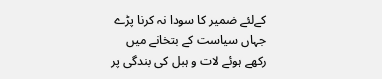کےلئے ضمیر کا سودا نہ کرنا پڑے جہاں سیاست کے بتخانے میں رکھے ہوئے لات و ہبل کی بندگی پر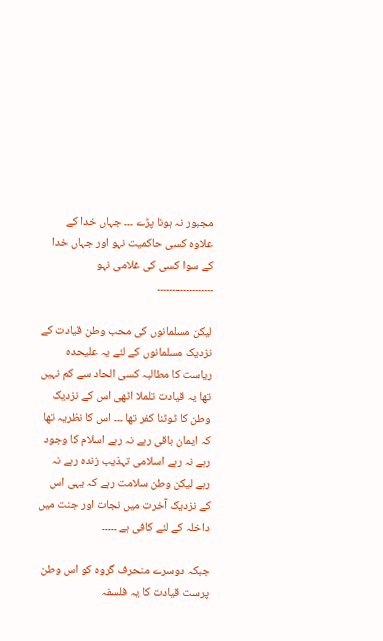مجبور نہ ہونا پڑے ۔۔۔ جہاں خدا کے علاوہ کسی حاکمیت نہو اور جہاں خدا کے سوا کسی کی غلامی نہو ۔۔۔۔۔۔۔۔۔۔۔۔۔۔۔۔۔۔۔

لیکن مسلمانوں کی محب وطن قیادت کے نزدیک مسلمانوں کے لئے یہ علیحدہ ریاست کا مطالبہ کسی الحاد سے کم نہیں تھا یہ قیادت تلملا اٹھی اس کے نزدیک وطن کا ٹوٹنا کفر تھا ۔۔۔ اس کا نظریہ تھا کہ ایمان باقی رہے نہ رہے اسلام کا وجود رہے نہ رہے اسلامی تہذیب زندہ رہے نہ رہے لیکن وطن سلامت رہے کہ یہی اس کے نزدیک آخرت میں نجات اور جنت میں داخلہ کے لئے کافی ہے ۔۔۔۔۔

جبکہ دوسرے منحرف گروہ کو اس وطن پرست قیادت کا یہ فلسفہ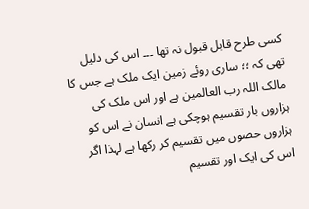کسی طرح قابل قبول نہ تھا ۔۔۔ اس کی دلیل تھی کہ ؛؛ ساری روئے زمین ایک ملک ہے جس کا مالک اللہ رب العالمین ہے اور اس ملک کی ہزاروں بار تقسیم ہوچکی ہے انسان نے اس کو ہزاروں حصوں میں تقسیم کر رکھا ہے لہذا اگر اس کی ایک اور تقسیم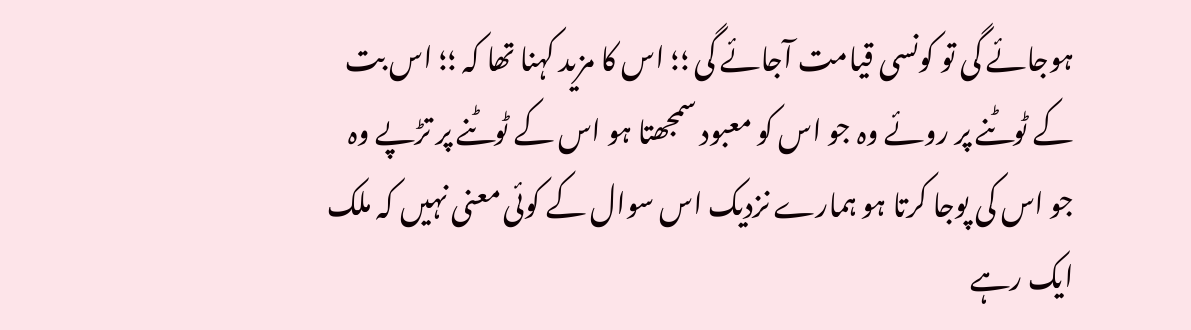ہوجائے گی تو کونسی قیامت آجائے گی ؛؛ اس کا مزید کہنا تھا کہ ؛؛ اس بت کے ٹوٹنے پر روئے وہ جو اس کو معبود سمجھتا ہو اس کے ٹوٹنے پر تڑپے وہ جو اس کی پوجا کرتا ہو ہمارے نزدیک اس سوال کے کوئی معنی نہیں کہ ملک ایک رہے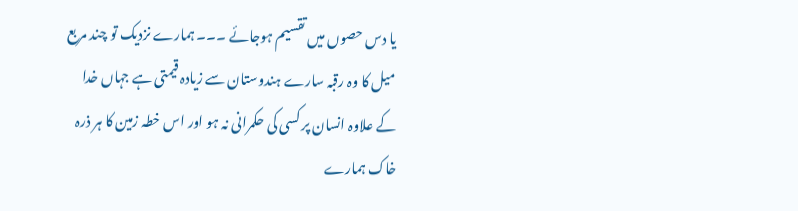یا دس حصوں میں تقسیم ہوجائے ۔۔۔ ہمارے نزدیک تو چند مربع میل کا وہ رقبہ سارے ہندوستان سے زیادہ قیمتی ہے جہاں خدا کے علاوہ انسان پر کسی کی حکمرانی نہ ہو اور اس خطہ زمین کا ہر ذرہ خاک ہمارے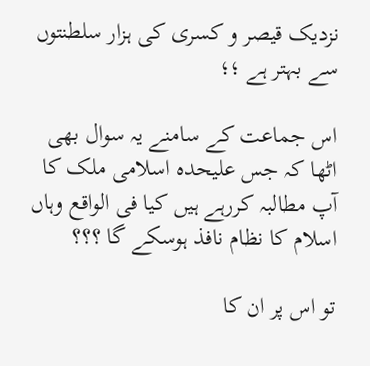نزدیک قیصر و کسری کی ہزار سلطنتوں سے بہتر ہے ؛؛

اس جماعت کے سامنے یہ سوال بھی اٹھا کہ جس علیحدہ اسلامی ملک کا آپ مطالبہ کررہے ہیں کیا فی الواقع وہاں اسلام کا نظام نافذ ہوسکے گا ؟؟؟

تو اس پر ان کا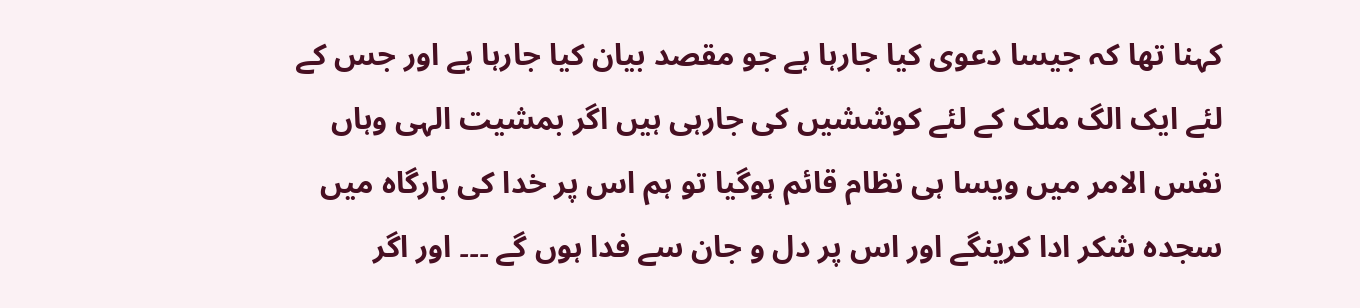کہنا تھا کہ جیسا دعوی کیا جارہا ہے جو مقصد بیان کیا جارہا ہے اور جس کے لئے ایک الگ ملک کے لئے کوششیں کی جارہی ہیں اگر بمشیت الہی وہاں نفس الامر میں ویسا ہی نظام قائم ہوگیا تو ہم اس پر خدا کی بارگاہ میں سجدہ شکر ادا کرینگے اور اس پر دل و جان سے فدا ہوں گے ۔۔۔ اور اگر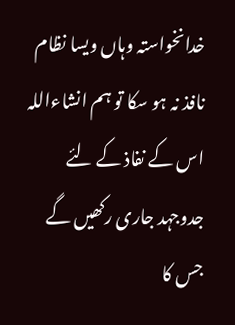خدانخواستہ وہاں ویسا نظام نافذ نہ ہو سکا تو ہم انشاءاللہ اس کے نفاذ کے لئے جدوجہد جاری رکھیں گے جس کا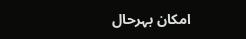امکان بہرحال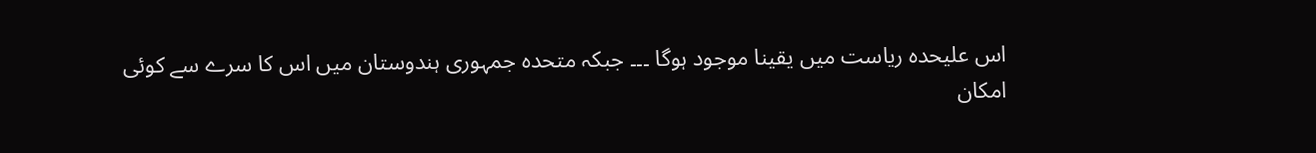اس علیحدہ ریاست میں یقینا موجود ہوگا ۔۔۔ جبکہ متحدہ جمہوری ہندوستان میں اس کا سرے سے کوئی امکان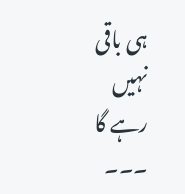ہی باقی نہیں رہے گا ۔۔۔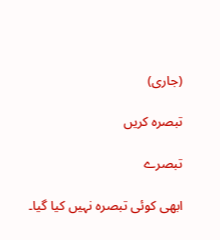(جاری)

تبصرہ کریں

تبصرے

ابھی کوئی تبصرہ نہیں کیا گیا۔